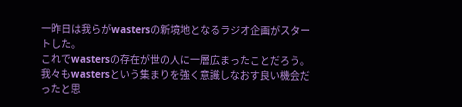一昨日は我らがwastersの新境地となるラジオ企画がスタートした。
これでwastersの存在が世の人に一層広まったことだろう。
我々もwastersという集まりを強く意識しなおす良い機会だったと思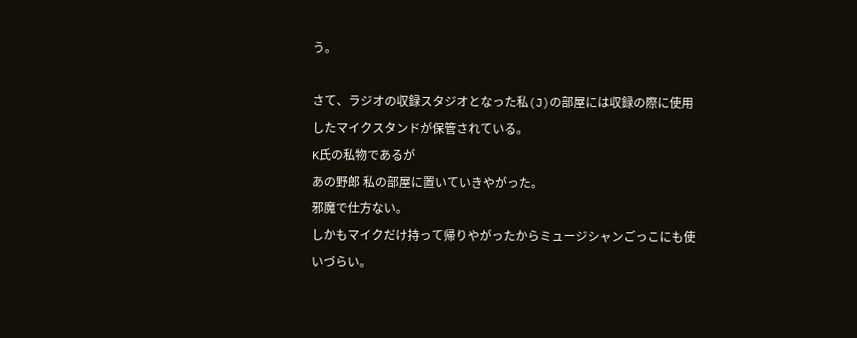う。

さて、ラジオの収録スタジオとなった私(J)の部屋には収録の際に使用したマイクスタンドが保管されている。
K氏の私物であるが
あの野郎 私の部屋に置いていきやがった。
邪魔で仕方ない。
しかもマイクだけ持って帰りやがったからミュージシャンごっこにも使いづらい。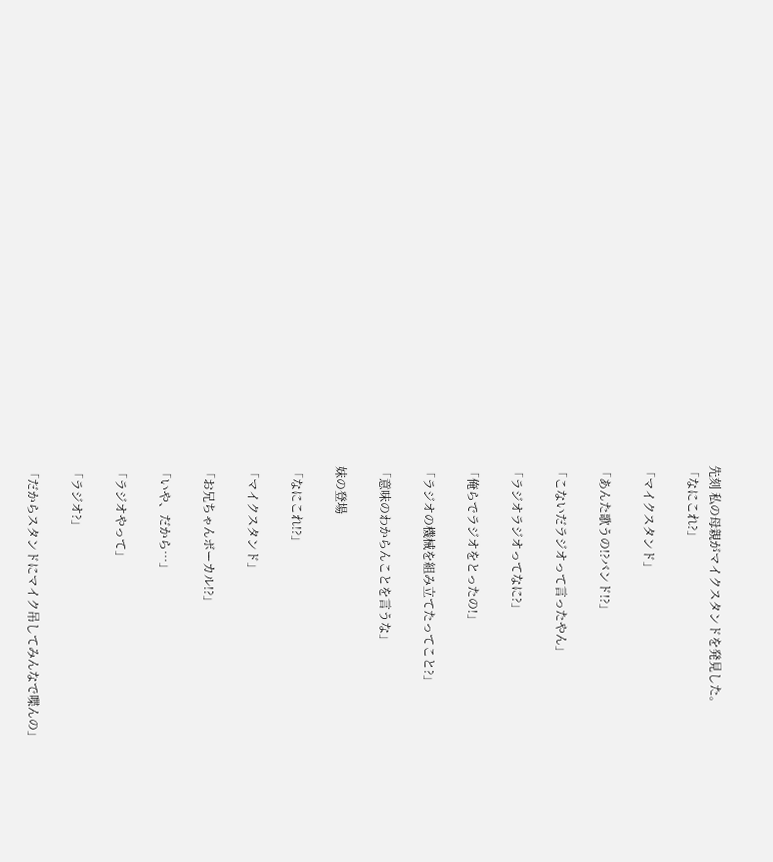先刻 私の母親がマイクスタンドを発見した。
「なにこれ?」

「マイクスタンド」

「あんた歌うの!?バンド!?」

「こないだラジオって言ったやん」

「ラジオラジオってなに?」

「俺らでラジオをとったの!」

「ラジオの機械を組み立てたってこと?」

「意味のわからんことを言うな」

妹の登場

「なにこれ!?」

「マイクスタンド」

「お兄ちゃんボーカル!?」

「いや、だから…」

「ラジオやって」

「ラジオ?」

「だからスタンドにマイク吊してみんなで喋んの」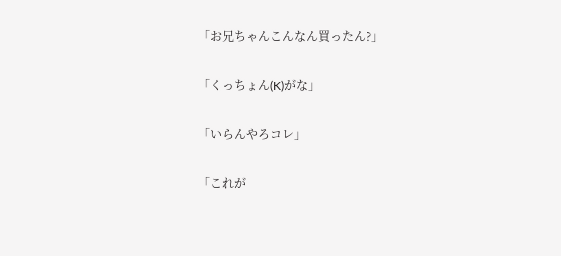「お兄ちゃんこんなん買ったん?」

「くっちょん(K)がな」

「いらんやろコレ」

「これが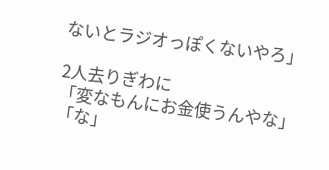ないとラジオっぽくないやろ」

2人去りぎわに
「変なもんにお金使うんやな」
「な」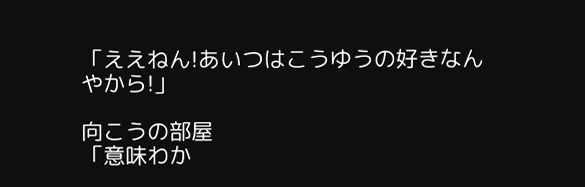「ええねん!あいつはこうゆうの好きなんやから!」

向こうの部屋
「意味わか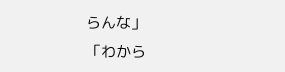らんな」
「わから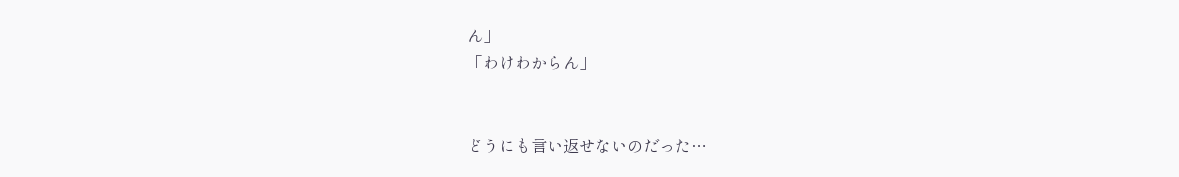ん」
「わけわからん」


どうにも言い返せないのだった…